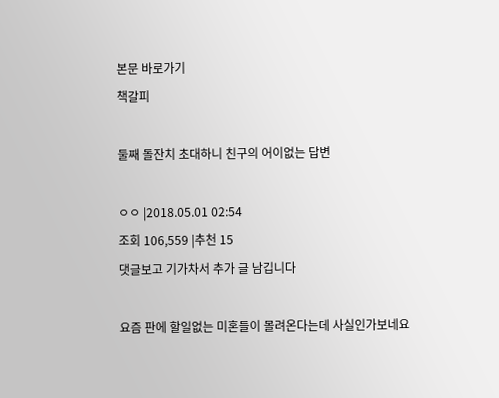본문 바로가기
책갈피

둘째 돌잔치 초대하니 친구의 어이없는 답변

ㅇㅇ |2018.05.01 02:54
조회 106,559 |추천 15
댓글보고 기가차서 추가 글 남깁니다

요즘 판에 할일없는 미혼들이 몰려온다는데 사실인가보네요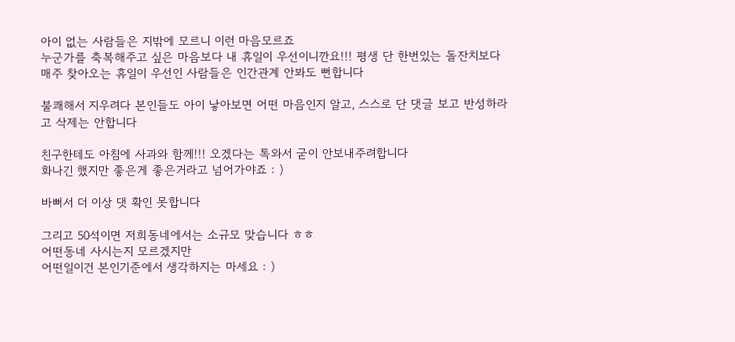아이 없는 사람들은 지밖에 모르니 이런 마음모르죠
누군가를 축복해주고 싶은 마음보다 내 휴일이 우선이니깐요!!! 평생 단 한번있는 돌잔치보다 매주 찾아오는 휴일이 우선인 사람들은 인간관계 안봐도 뻔합니다

불쾌해서 지우려다 본인들도 아이 낳아보면 어떤 마음인지 알고, 스스로 단 댓글 보고 반성하라고 삭제는 안합니다

친구한테도 아침에 사과와 함께!!! 오겠다는 톡와서 굳이 안보내주려합니다
화나긴 했지만 좋은게 좋은거라고 넘어가야죠 : )

바뻐서 더 이상 댓 확인 못합니다

그리고 50석이면 저희동네에서는 소규모 맞습니다 ㅎㅎ
어떤동네 사시는지 모르겠지만
어떤일이건 본인기준에서 생각하지는 마세요 : )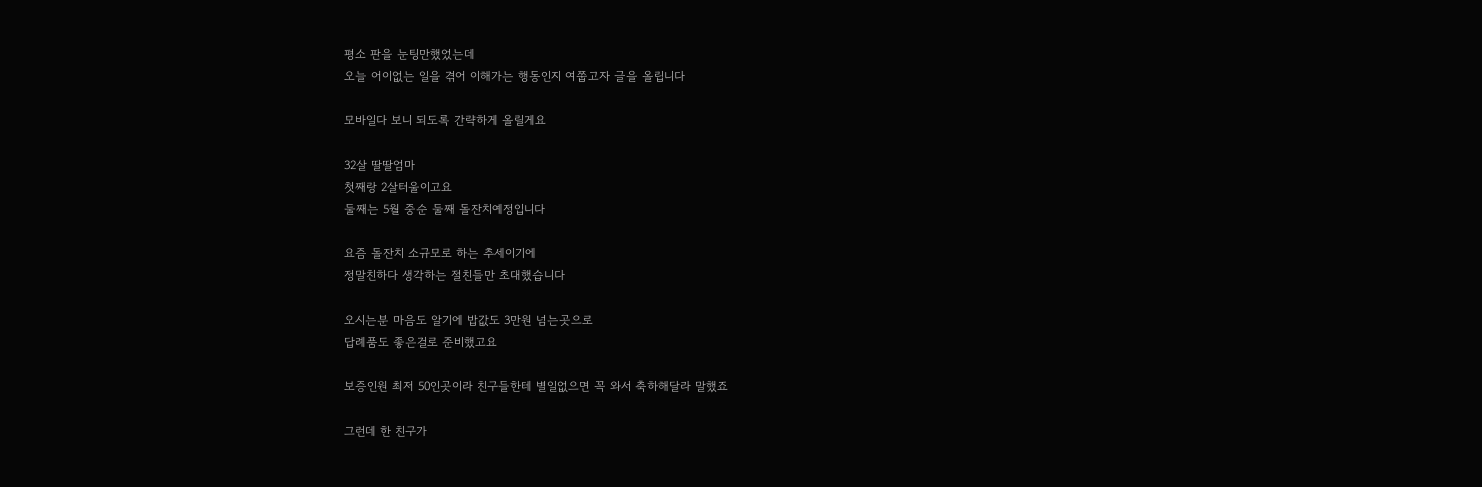평소 판을 눈팅만했었는데
오늘 어이없는 일을 겪어 이해가는 행동인지 여쭙고자 글을 올립니다

모바일다 보니 되도록 간략하게 올릴게요

32살 딸딸엄마
첫째랑 2살터울이고요
둘째는 5월 중순 둘째 돌잔치예정입니다

요즘 돌잔치 소규모로 하는 추세이기에
정말친하다 생각하는 절친들만 초대했습니다

오시는분 마음도 알기에 밥값도 3만원 넘는곳으로
답례품도 좋은걸로 준비했고요

보증인원 최저 50인곳이라 친구들한테 별일없으면 꼭 와서 축하해달라 말했죠

그런데 한 친구가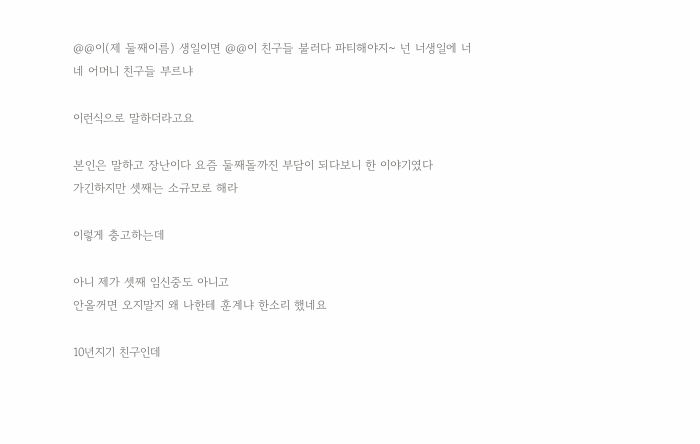@@이(제 둘째이름) 생일이면 @@이 친구들 불러다 파티해야지~ 넌 너생일에 너네 어머니 친구들 부르냐

이런식으로 말하더라고요

본인은 말하고 장난이다 요즘 둘째돌까진 부담이 되다보니 한 이야기였다
가긴하지만 셋째는 소규모로 해라

이렇게 충고하는데

아니 제가 셋째 임신중도 아니고
안올꺼면 오지말지 왜 나한테 훈계냐 한소리 했네요

10년지기 친구인데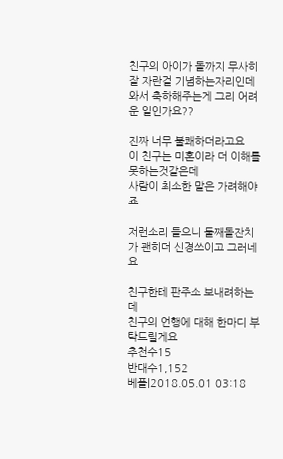친구의 아이가 돌까지 무사히 잘 자란걸 기념하는자리인데
와서 축하해주는게 그리 어려운 일인가요??

진짜 너무 불쾌하더라고요
이 친구는 미혼이라 더 이해를 못하는것같은데
사람이 최소한 말은 가려해야죠

저런소리 들으니 둘째돌잔치가 괜히더 신경쓰이고 그러네요

친구한테 판주소 보내려하는데
친구의 언행에 대해 한마디 부탁드릴게요
추천수15
반대수1,152
베플|2018.05.01 03:18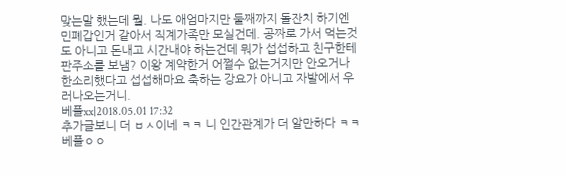맞는말 했는데 뭘. 나도 애엄마지만 둘째까지 돌잔치 하기엔 민폐갑인거 같아서 직계가족만 모실건데. 공짜로 가서 먹는것도 아니고 돈내고 시간내야 하는건데 뭐가 섭섭하고 친구한테 판주소를 보냄? 이왕 계약한거 어쩔수 없는거지만 안오거나 한소리했다고 섭섭해마요 축하는 강요가 아니고 자발에서 우러나오는거니.
베플xx|2018.05.01 17:32
추가글보니 더 ㅂㅅ이네 ㅋㅋ 니 인간관계가 더 알만하다 ㅋㅋ
베플ㅇㅇ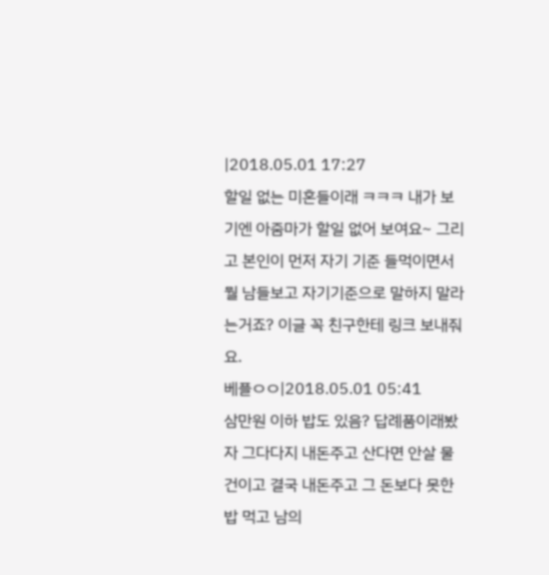|2018.05.01 17:27
할일 없는 미혼들이래 ㅋㅋㅋ 내가 보기엔 아줌마가 할일 없어 보여요~ 그리고 본인이 먼저 자기 기준 들먹이면서 뭘 남들보고 자기기준으로 말하지 말라는거죠? 이글 꼭 친구한테 링크 보내줘요.
베플ㅇㅇ|2018.05.01 05:41
삼만원 이하 밥도 있음? 답례품이래봤자 그다다지 내돈주고 산다면 안살 물건이고 결국 내돈주고 그 돈보다 못한 밥 먹고 남의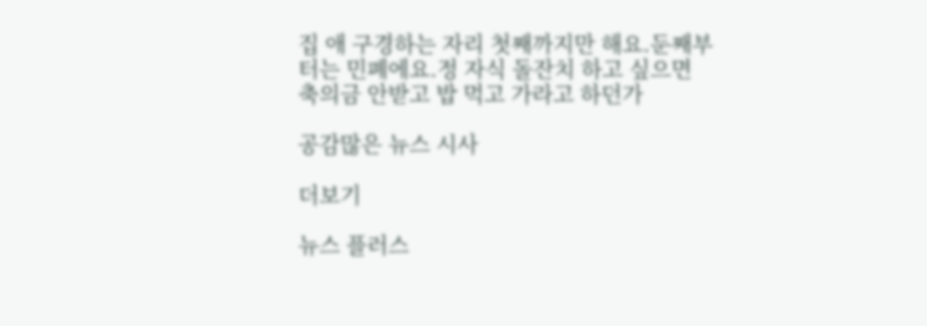집 애 구경하는 자리 첫째까지만 해요.둔째부터는 민폐에요.정 자식 돌잔치 하고 싶으면 축의금 안받고 밥 먹고 가라고 하던가

공감많은 뉴스 시사

더보기

뉴스 플러스